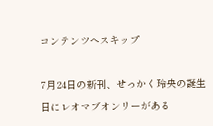コンテンツへスキップ

7月24日の新刊、せっかく玲央の誕生日にレオマブオンリーがある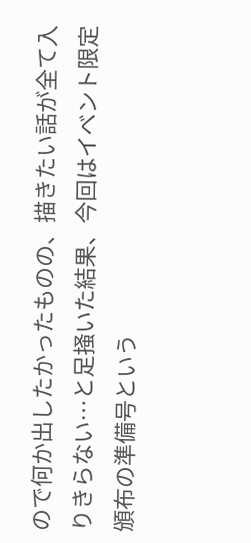ので何か出したかったものの、描きたい話が全て入りきらない…と足掻いた結果、今回はイベント限定頒布の準備号という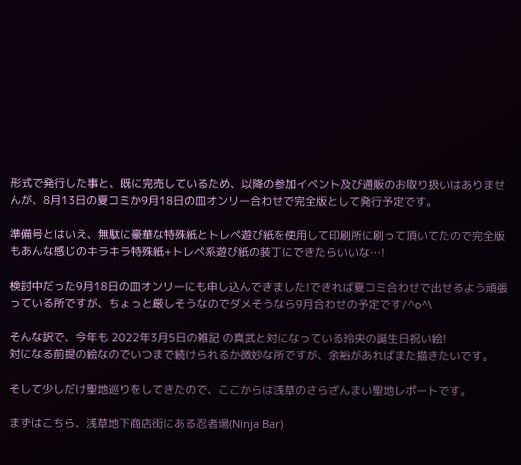形式で発行した事と、既に完売しているため、以降の参加イベント及び通販のお取り扱いはありませんが、8月13日の夏コミか9月18日の皿オンリー合わせで完全版として発行予定です。

準備号とはいえ、無駄に豪華な特殊紙とトレペ遊び紙を使用して印刷所に刷って頂いてたので完全版もあんな感じのキラキラ特殊紙+トレペ系遊び紙の装丁にできたらいいな…!

検討中だった9月18日の皿オンリーにも申し込んできました!できれば夏コミ合わせで出せるよう頑張っている所ですが、ちょっと厳しそうなのでダメそうなら9月合わせの予定です/^o^\

そんな訳で、今年も 2022年3月5日の雑記 の真武と対になっている玲央の誕生日祝い絵!
対になる前提の絵なのでいつまで続けられるか微妙な所ですが、余裕があればまた描きたいです。

そして少しだけ聖地巡りをしてきたので、ここからは浅草のさらざんまい聖地レポートです。

まずはこちら、浅草地下商店街にある忍者場(Ninja Bar)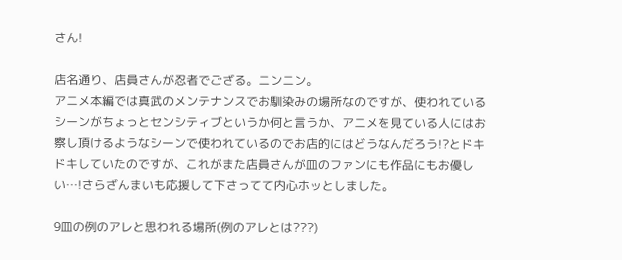さん!

店名通り、店員さんが忍者でござる。ニンニン。
アニメ本編では真武のメンテナンスでお馴染みの場所なのですが、使われているシーンがちょっとセンシティブというか何と言うか、アニメを見ている人にはお察し頂けるようなシーンで使われているのでお店的にはどうなんだろう!?とドキドキしていたのですが、これがまた店員さんが皿のファンにも作品にもお優しい…!さらざんまいも応援して下さってて内心ホッとしました。

9皿の例のアレと思われる場所(例のアレとは???)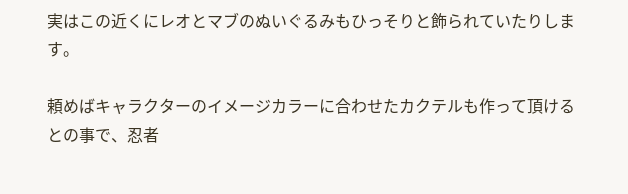実はこの近くにレオとマブのぬいぐるみもひっそりと飾られていたりします。

頼めばキャラクターのイメージカラーに合わせたカクテルも作って頂けるとの事で、忍者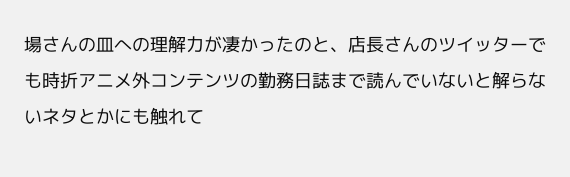場さんの皿への理解力が凄かったのと、店長さんのツイッターでも時折アニメ外コンテンツの勤務日誌まで読んでいないと解らないネタとかにも触れて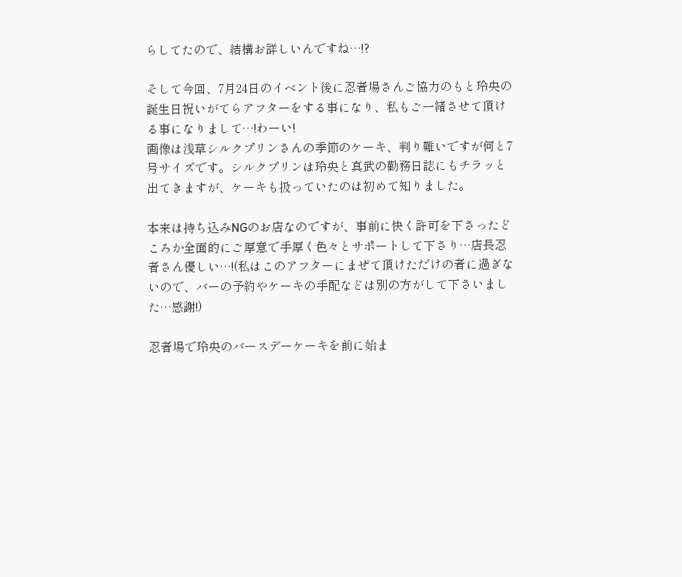らしてたので、結構お詳しいんですね…!?

そして今回、7月24日のイベント後に忍者場さんご協力のもと玲央の誕生日祝いがてらアフターをする事になり、私もご一緒させて頂ける事になりまして…!わーい!
画像は浅草シルクプリンさんの季節のケーキ、判り難いですが何と7号サイズです。シルクプリンは玲央と真武の勤務日誌にもチラッと出てきますが、ケーキも扱っていたのは初めて知りました。

本来は持ち込みNGのお店なのですが、事前に快く許可を下さったどころか全面的にご厚意で手厚く色々とサポートして下さり…店長忍者さん優しい…!(私はこのアフターにまぜて頂けただけの者に過ぎないので、バーの予約やケーキの手配などは別の方がして下さいました…感謝!)

忍者場で玲央のバースデーケーキを前に始ま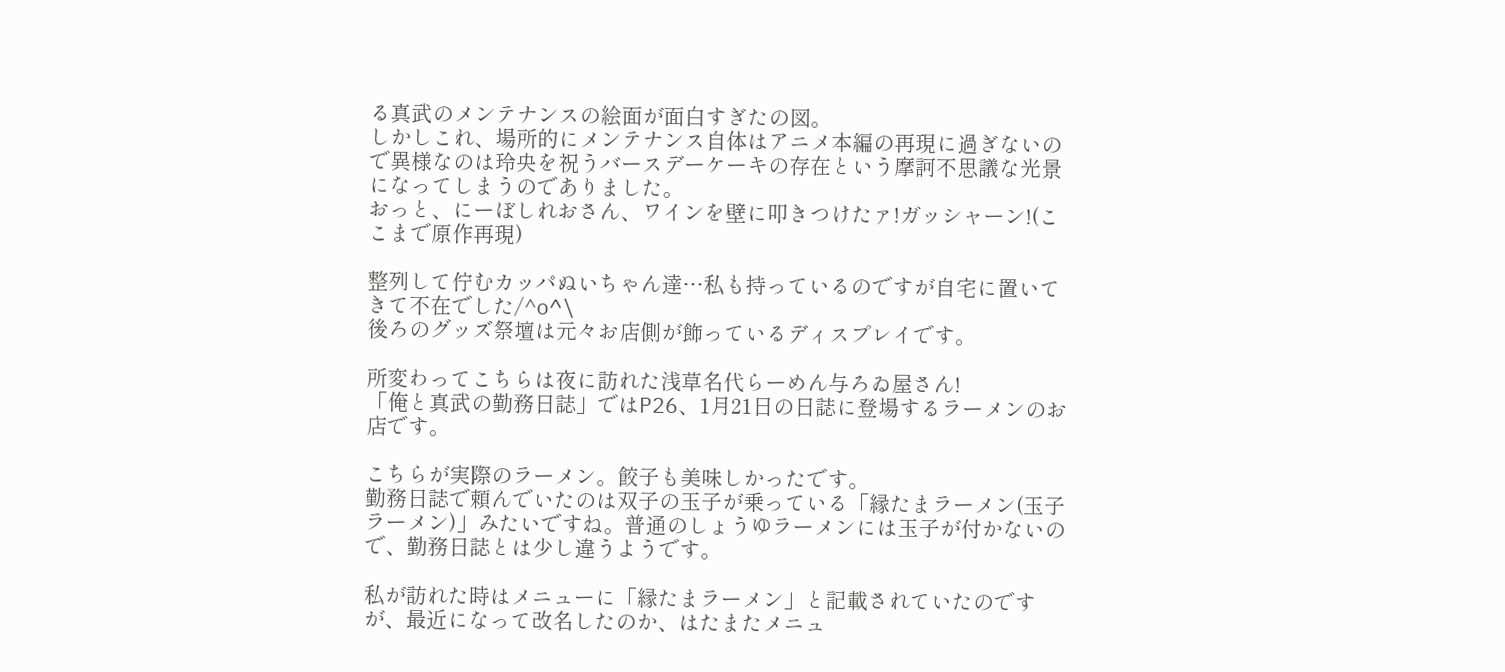る真武のメンテナンスの絵面が面白すぎたの図。
しかしこれ、場所的にメンテナンス自体はアニメ本編の再現に過ぎないので異様なのは玲央を祝うバースデーケーキの存在という摩訶不思議な光景になってしまうのでありました。
おっと、にーぼしれおさん、ワインを壁に叩きつけたァ!ガッシャーン!(ここまで原作再現)

整列して佇むカッパぬいちゃん達…私も持っているのですが自宅に置いてきて不在でした/^o^\
後ろのグッズ祭壇は元々お店側が飾っているディスプレイです。

所変わってこちらは夜に訪れた浅草名代らーめん与ろゐ屋さん!
「俺と真武の勤務日誌」ではP26、1月21日の日誌に登場するラーメンのお店です。

こちらが実際のラーメン。餃子も美味しかったです。
勤務日誌で頼んでいたのは双子の玉子が乗っている「縁たまラーメン(玉子ラーメン)」みたいですね。普通のしょうゆラーメンには玉子が付かないので、勤務日誌とは少し違うようです。

私が訪れた時はメニューに「縁たまラーメン」と記載されていたのですが、最近になって改名したのか、はたまたメニュ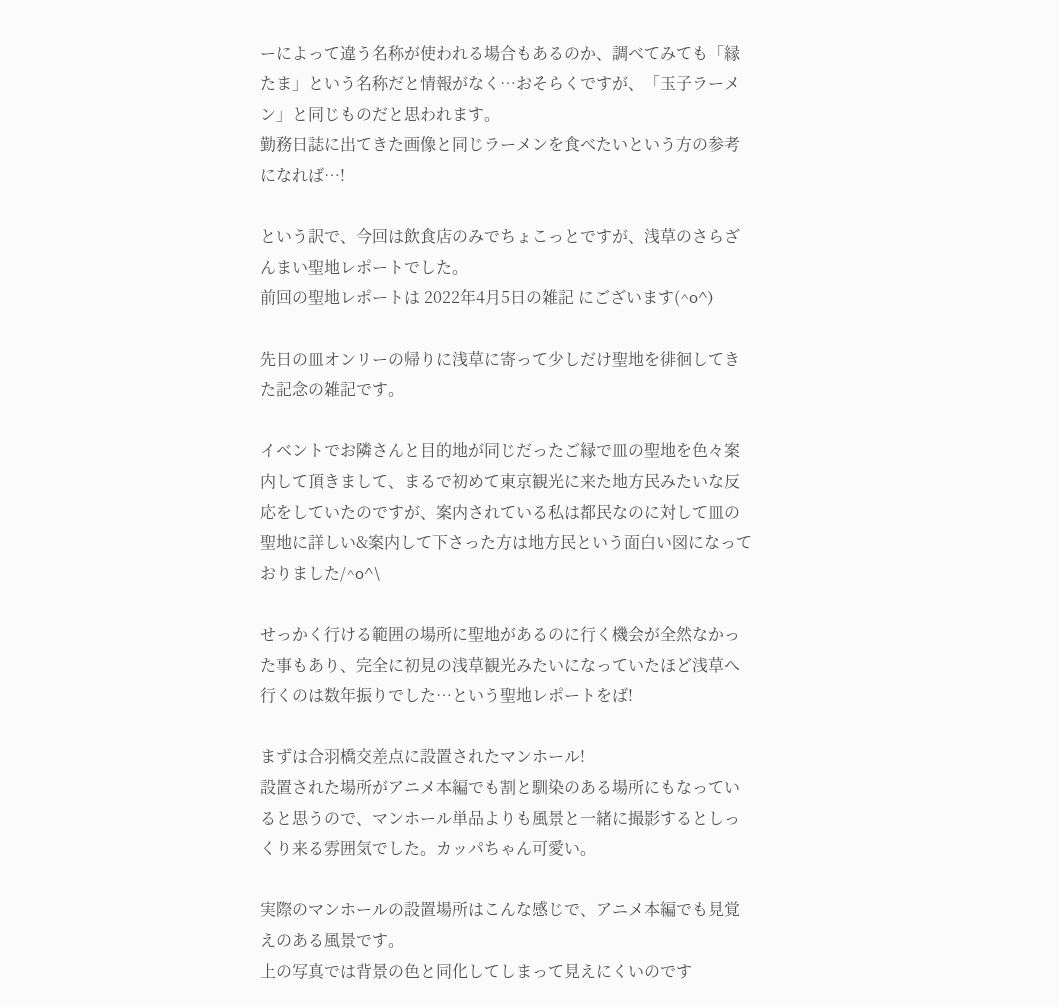ーによって違う名称が使われる場合もあるのか、調べてみても「縁たま」という名称だと情報がなく…おそらくですが、「玉子ラーメン」と同じものだと思われます。
勤務日誌に出てきた画像と同じラーメンを食べたいという方の参考になれば…!

という訳で、今回は飲食店のみでちょこっとですが、浅草のさらざんまい聖地レポートでした。
前回の聖地レポートは 2022年4月5日の雑記 にございます(^o^)

先日の皿オンリーの帰りに浅草に寄って少しだけ聖地を徘徊してきた記念の雑記です。

イベントでお隣さんと目的地が同じだったご縁で皿の聖地を色々案内して頂きまして、まるで初めて東京観光に来た地方民みたいな反応をしていたのですが、案内されている私は都民なのに対して皿の聖地に詳しい&案内して下さった方は地方民という面白い図になっておりました/^o^\

せっかく行ける範囲の場所に聖地があるのに行く機会が全然なかった事もあり、完全に初見の浅草観光みたいになっていたほど浅草へ行くのは数年振りでした…という聖地レポートをば!

まずは合羽橋交差点に設置されたマンホール!
設置された場所がアニメ本編でも割と馴染のある場所にもなっていると思うので、マンホール単品よりも風景と一緒に撮影するとしっくり来る雰囲気でした。カッパちゃん可愛い。

実際のマンホールの設置場所はこんな感じで、アニメ本編でも見覚えのある風景です。
上の写真では背景の色と同化してしまって見えにくいのです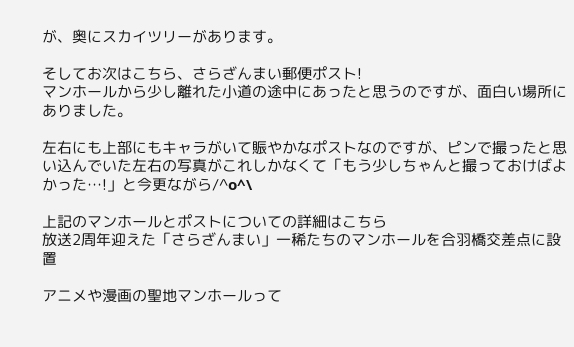が、奥にスカイツリーがあります。

そしてお次はこちら、さらざんまい郵便ポスト!
マンホールから少し離れた小道の途中にあったと思うのですが、面白い場所にありました。

左右にも上部にもキャラがいて賑やかなポストなのですが、ピンで撮ったと思い込んでいた左右の写真がこれしかなくて「もう少しちゃんと撮っておけばよかった…!」と今更ながら/^o^\

上記のマンホールとポストについての詳細はこちら
放送2周年迎えた「さらざんまい」一稀たちのマンホールを合羽橋交差点に設置

アニメや漫画の聖地マンホールって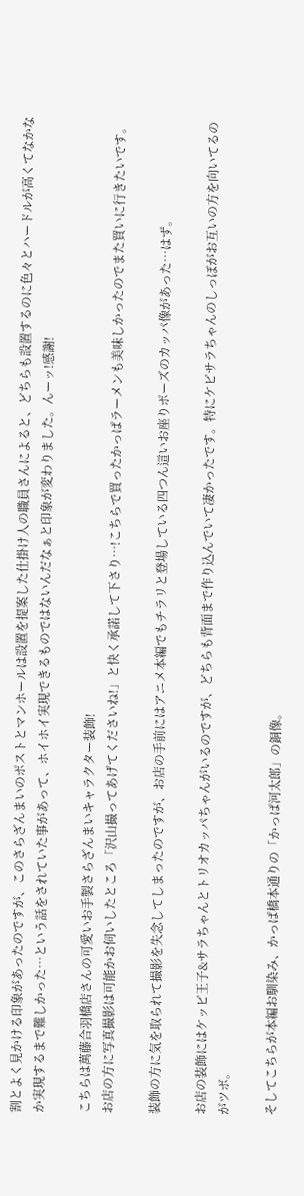割とよく見かける印象があったのですが、このさらざんまいのポストとマンホールは設置を提案した仕掛け人の職員さんによると、どちらも設置するのに色々とハードルが高くてなかなか実現するまで難しかった…という話をされていた事があって、ホイホイ実現できるものではないんだなぁと印象が変わりました。んーッ!感謝!

こちらは萬藤合羽橋店さんの可愛いお手製さらざんまいキャラクター装飾!
お店の方に写真撮影は可能かお伺いしたところ「沢山撮ってあげてくださいね!」と快く承諾して下さり…!こちらで買ったかっぱラーメンも美味しかったのでまた買いに行きたいです。

装飾の方に気を取られて撮影を失念してしまったのですが、お店の手前にはアニメ本編でもチラリと登場している四つん這いお座りポーズのカッパ像があった…はず。

お店の装飾にはケッピ王子&サラちゃんとトリオカッパちゃんがいるのですが、どちらも背面まで作り込んでいて凄かったです。特にケピサラちゃんのしっぽがお互いの方を向いてるのがツボ。

そしてこちらが本編お馴染み、かっぱ橋本通りの「かっぱ河太郎」の銅像。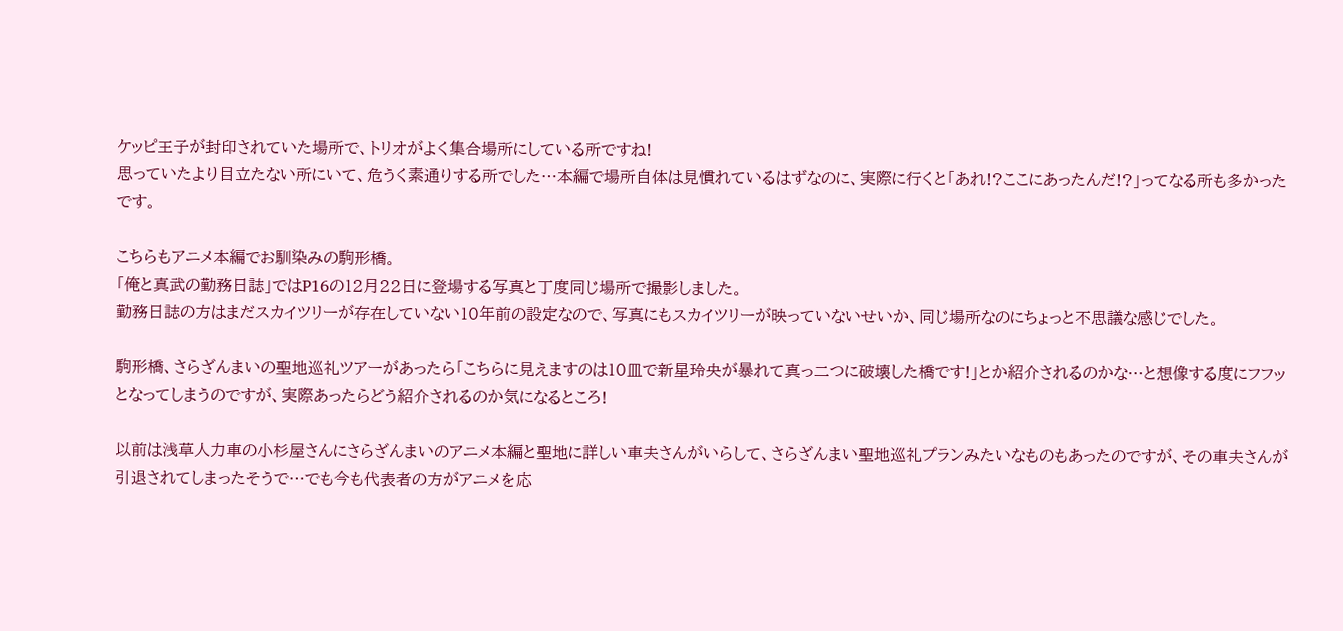ケッピ王子が封印されていた場所で、トリオがよく集合場所にしている所ですね!
思っていたより目立たない所にいて、危うく素通りする所でした…本編で場所自体は見慣れているはずなのに、実際に行くと「あれ!?ここにあったんだ!?」ってなる所も多かったです。

こちらもアニメ本編でお馴染みの駒形橋。
「俺と真武の勤務日誌」ではP16の12月22日に登場する写真と丁度同じ場所で撮影しました。
勤務日誌の方はまだスカイツリーが存在していない10年前の設定なので、写真にもスカイツリーが映っていないせいか、同じ場所なのにちょっと不思議な感じでした。

駒形橋、さらざんまいの聖地巡礼ツアーがあったら「こちらに見えますのは10皿で新星玲央が暴れて真っ二つに破壊した橋です!」とか紹介されるのかな…と想像する度にフフッとなってしまうのですが、実際あったらどう紹介されるのか気になるところ!

以前は浅草人力車の小杉屋さんにさらざんまいのアニメ本編と聖地に詳しい車夫さんがいらして、さらざんまい聖地巡礼プランみたいなものもあったのですが、その車夫さんが引退されてしまったそうで…でも今も代表者の方がアニメを応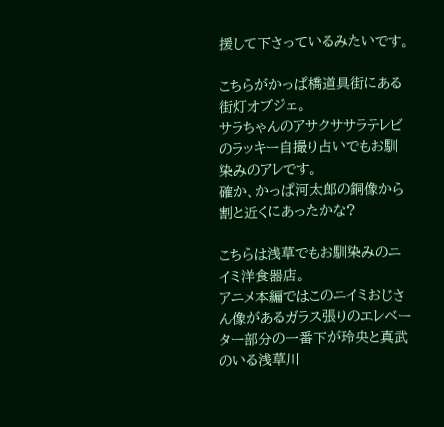援して下さっているみたいです。

こちらがかっぱ橋道具街にある街灯オブジェ。
サラちゃんのアサクササラテレビのラッキー自撮り占いでもお馴染みのアレです。
確か、かっぱ河太郎の銅像から割と近くにあったかな?

こちらは浅草でもお馴染みのニイミ洋食器店。
アニメ本編ではこのニイミおじさん像があるガラス張りのエレベーター部分の一番下が玲央と真武のいる浅草川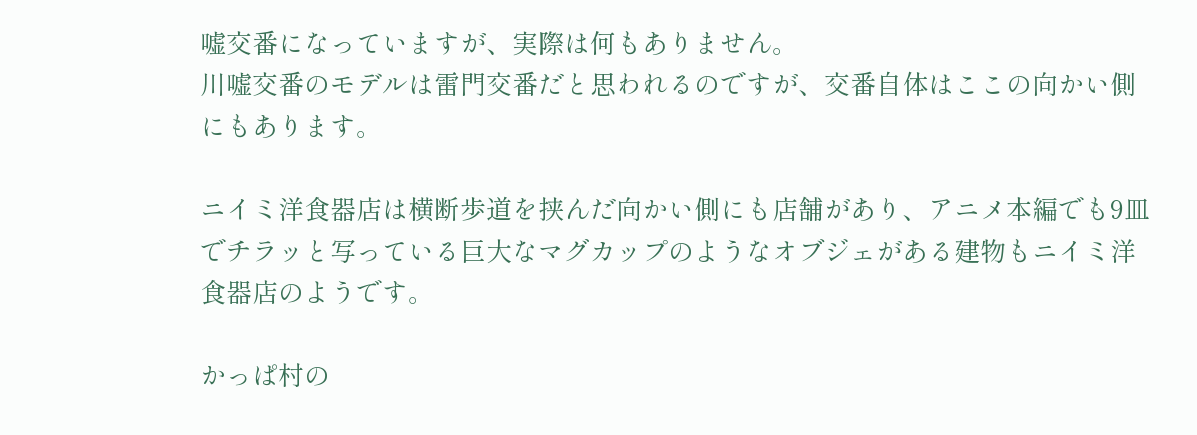嘘交番になっていますが、実際は何もありません。
川嘘交番のモデルは雷門交番だと思われるのですが、交番自体はここの向かい側にもあります。

ニイミ洋食器店は横断歩道を挟んだ向かい側にも店舗があり、アニメ本編でも9皿でチラッと写っている巨大なマグカップのようなオブジェがある建物もニイミ洋食器店のようです。

かっぱ村の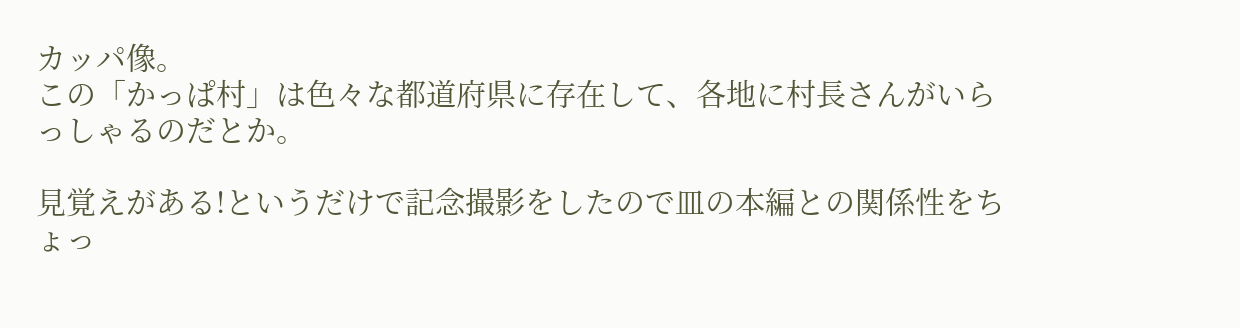カッパ像。
この「かっぱ村」は色々な都道府県に存在して、各地に村長さんがいらっしゃるのだとか。

見覚えがある!というだけで記念撮影をしたので皿の本編との関係性をちょっ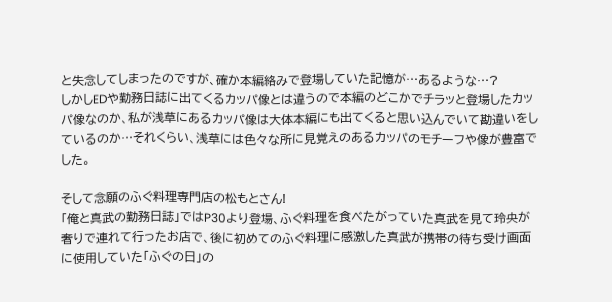と失念してしまったのですが、確か本編絡みで登場していた記憶が…あるような…?
しかしEDや勤務日誌に出てくるカッパ像とは違うので本編のどこかでチラッと登場したカッパ像なのか、私が浅草にあるカッパ像は大体本編にも出てくると思い込んでいて勘違いをしているのか…それくらい、浅草には色々な所に見覚えのあるカッパのモチーフや像が豊富でした。

そして念願のふぐ料理専門店の松もとさん!
「俺と真武の勤務日誌」ではP30より登場、ふぐ料理を食べたがっていた真武を見て玲央が奢りで連れて行ったお店で、後に初めてのふぐ料理に感激した真武が携帯の待ち受け画面に使用していた「ふぐの日」の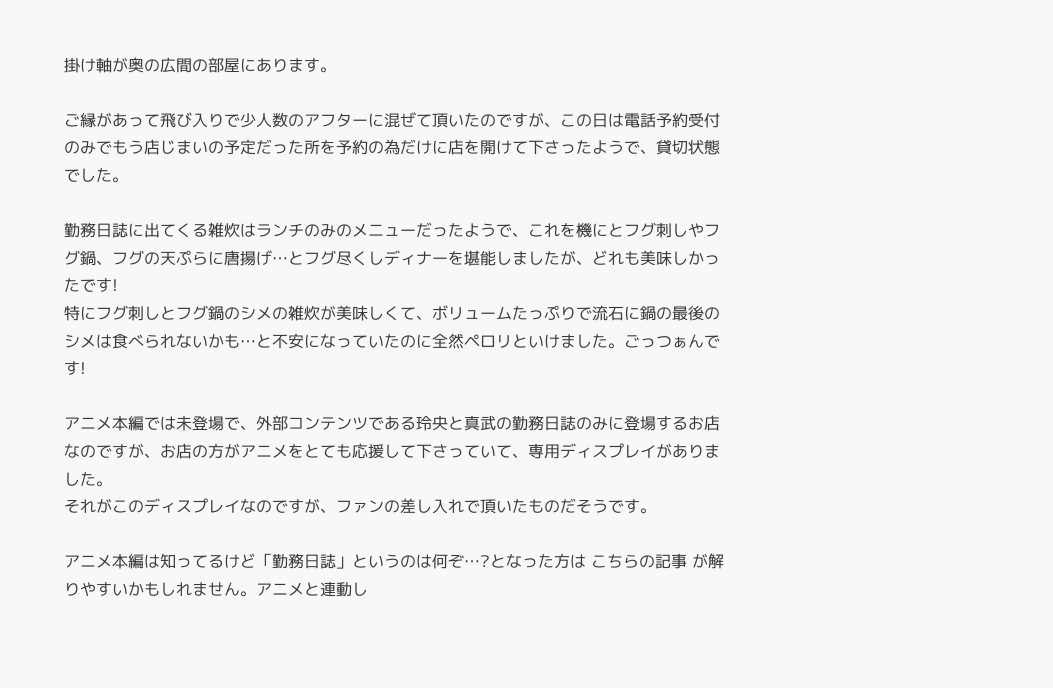掛け軸が奥の広間の部屋にあります。

ご縁があって飛び入りで少人数のアフターに混ぜて頂いたのですが、この日は電話予約受付のみでもう店じまいの予定だった所を予約の為だけに店を開けて下さったようで、貸切状態でした。

勤務日誌に出てくる雑炊はランチのみのメニューだったようで、これを機にとフグ刺しやフグ鍋、フグの天ぷらに唐揚げ…とフグ尽くしディナーを堪能しましたが、どれも美味しかったです!
特にフグ刺しとフグ鍋のシメの雑炊が美味しくて、ボリュームたっぷりで流石に鍋の最後のシメは食べられないかも…と不安になっていたのに全然ペロリといけました。ごっつぁんです!

アニメ本編では未登場で、外部コンテンツである玲央と真武の勤務日誌のみに登場するお店なのですが、お店の方がアニメをとても応援して下さっていて、専用ディスプレイがありました。
それがこのディスプレイなのですが、ファンの差し入れで頂いたものだそうです。

アニメ本編は知ってるけど「勤務日誌」というのは何ぞ…?となった方は こちらの記事 が解りやすいかもしれません。アニメと連動し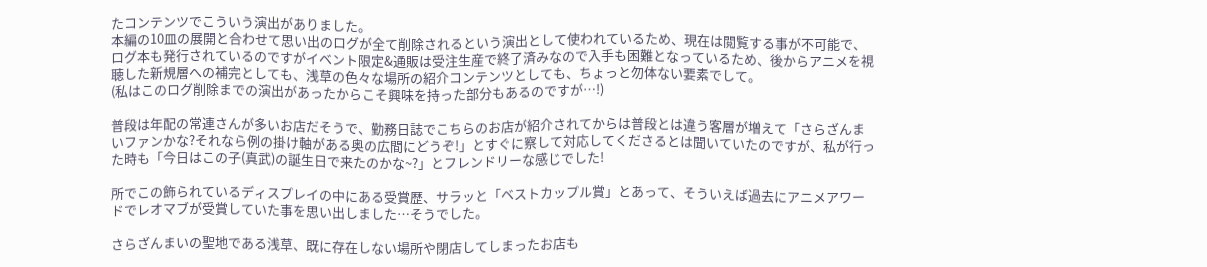たコンテンツでこういう演出がありました。
本編の10皿の展開と合わせて思い出のログが全て削除されるという演出として使われているため、現在は閲覧する事が不可能で、ログ本も発行されているのですがイベント限定&通販は受注生産で終了済みなので入手も困難となっているため、後からアニメを視聴した新規層への補完としても、浅草の色々な場所の紹介コンテンツとしても、ちょっと勿体ない要素でして。
(私はこのログ削除までの演出があったからこそ興味を持った部分もあるのですが…!)

普段は年配の常連さんが多いお店だそうで、勤務日誌でこちらのお店が紹介されてからは普段とは違う客層が増えて「さらざんまいファンかな?それなら例の掛け軸がある奥の広間にどうぞ!」とすぐに察して対応してくださるとは聞いていたのですが、私が行った時も「今日はこの子(真武)の誕生日で来たのかな~?」とフレンドリーな感じでした!

所でこの飾られているディスプレイの中にある受賞歴、サラッと「ベストカップル賞」とあって、そういえば過去にアニメアワードでレオマブが受賞していた事を思い出しました…そうでした。

さらざんまいの聖地である浅草、既に存在しない場所や閉店してしまったお店も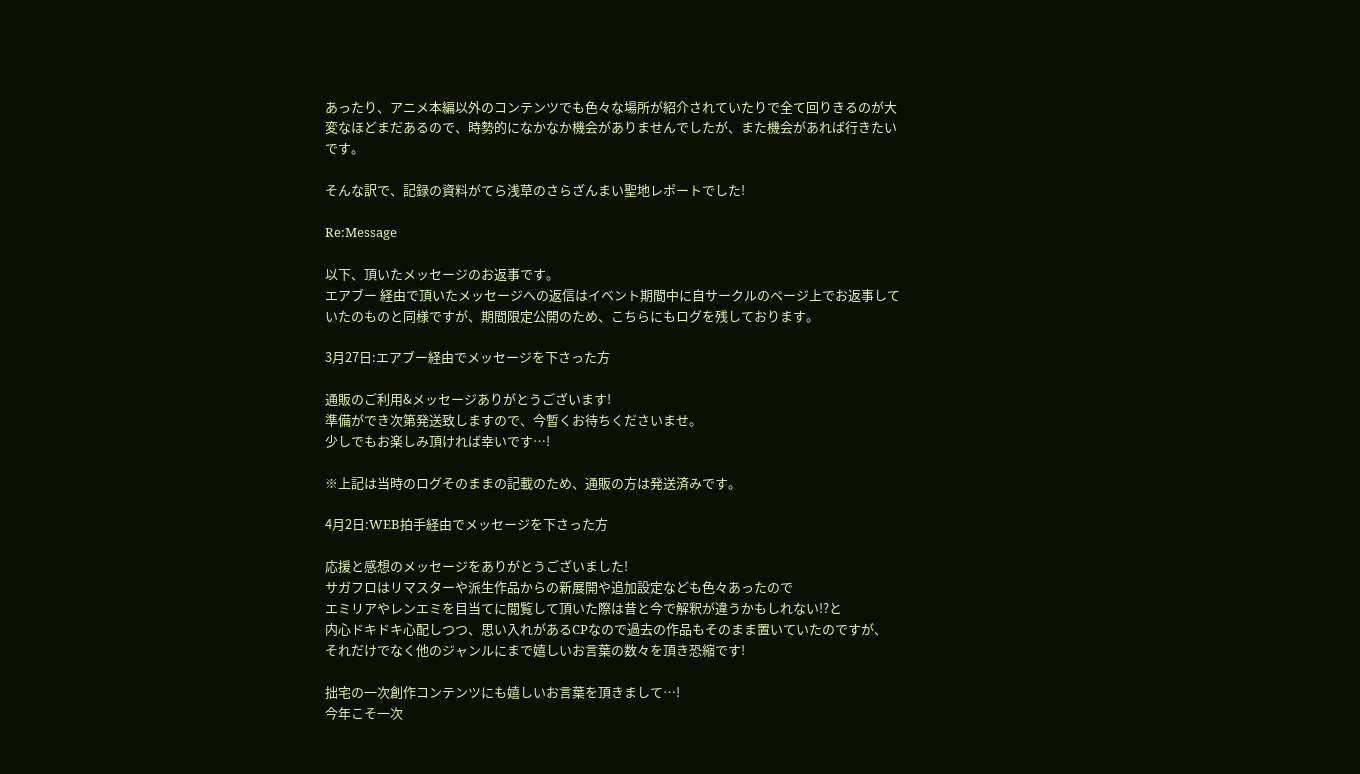あったり、アニメ本編以外のコンテンツでも色々な場所が紹介されていたりで全て回りきるのが大変なほどまだあるので、時勢的になかなか機会がありませんでしたが、また機会があれば行きたいです。

そんな訳で、記録の資料がてら浅草のさらざんまい聖地レポートでした!

Re:Message

以下、頂いたメッセージのお返事です。
エアブー 経由で頂いたメッセージへの返信はイベント期間中に自サークルのページ上でお返事していたのものと同様ですが、期間限定公開のため、こちらにもログを残しております。

3月27日:エアブー経由でメッセージを下さった方

通販のご利用&メッセージありがとうございます!
準備ができ次第発送致しますので、今暫くお待ちくださいませ。
少しでもお楽しみ頂ければ幸いです…!

※上記は当時のログそのままの記載のため、通販の方は発送済みです。

4月2日:WEB拍手経由でメッセージを下さった方

応援と感想のメッセージをありがとうございました!
サガフロはリマスターや派生作品からの新展開や追加設定なども色々あったので
エミリアやレンエミを目当てに閲覧して頂いた際は昔と今で解釈が違うかもしれない!?と
内心ドキドキ心配しつつ、思い入れがあるCPなので過去の作品もそのまま置いていたのですが、
それだけでなく他のジャンルにまで嬉しいお言葉の数々を頂き恐縮です!

拙宅の一次創作コンテンツにも嬉しいお言葉を頂きまして…!
今年こそ一次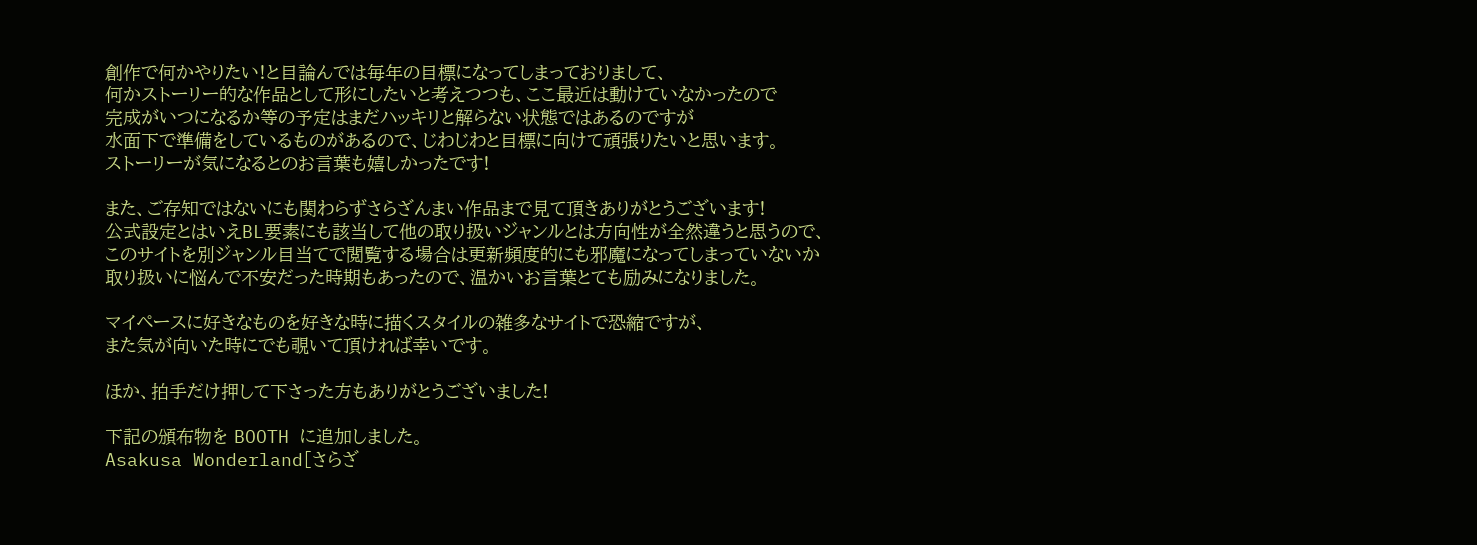創作で何かやりたい!と目論んでは毎年の目標になってしまっておりまして、
何かストーリー的な作品として形にしたいと考えつつも、ここ最近は動けていなかったので
完成がいつになるか等の予定はまだハッキリと解らない状態ではあるのですが
水面下で準備をしているものがあるので、じわじわと目標に向けて頑張りたいと思います。
ストーリーが気になるとのお言葉も嬉しかったです!

また、ご存知ではないにも関わらずさらざんまい作品まで見て頂きありがとうございます!
公式設定とはいえBL要素にも該当して他の取り扱いジャンルとは方向性が全然違うと思うので、
このサイトを別ジャンル目当てで閲覧する場合は更新頻度的にも邪魔になってしまっていないか
取り扱いに悩んで不安だった時期もあったので、温かいお言葉とても励みになりました。

マイペースに好きなものを好きな時に描くスタイルの雑多なサイトで恐縮ですが、
また気が向いた時にでも覗いて頂ければ幸いです。

ほか、拍手だけ押して下さった方もありがとうございました!

下記の頒布物を BOOTH に追加しました。
Asakusa Wonderland[さらざ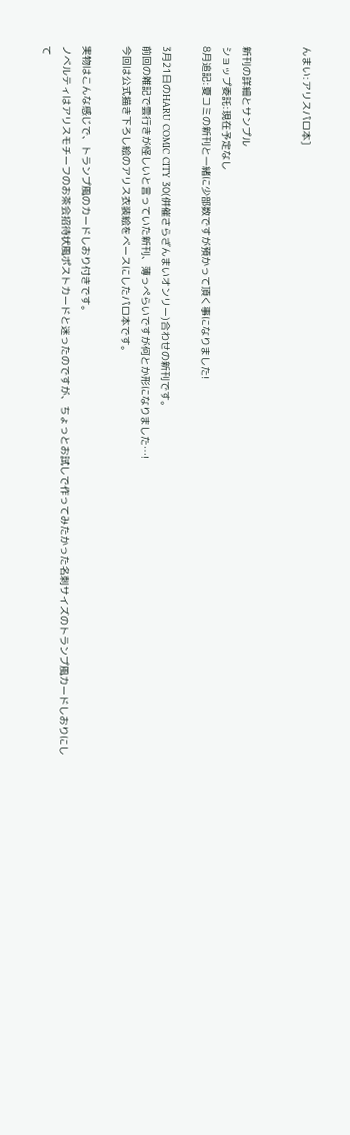んまい:アリスパロ本]


新刊の詳細とサンプル
ショップ委託:現在予定なし
8月追記:夏コミの新刊と一緒に少部数ですが預かって頂く事になりました!

3月21日のHARU COMIC CITY 30(併催さらざんまいオンリー)合わせの新刊です。
前回の雑記で雲行きが怪しいと言っていた新刊、薄っぺらいですが何とか形になりました…!
今回は公式描き下ろし絵のアリス衣装絵をベースにしたパロ本です。

実物はこんな感じで、トランプ風のカードしおり付きです。
ノベルティはアリスモチーフのお茶会招待状風ポストカードと迷ったのですが、ちょっとお試しで作ってみたかった名刺サイズのトランプ風カードしおりにして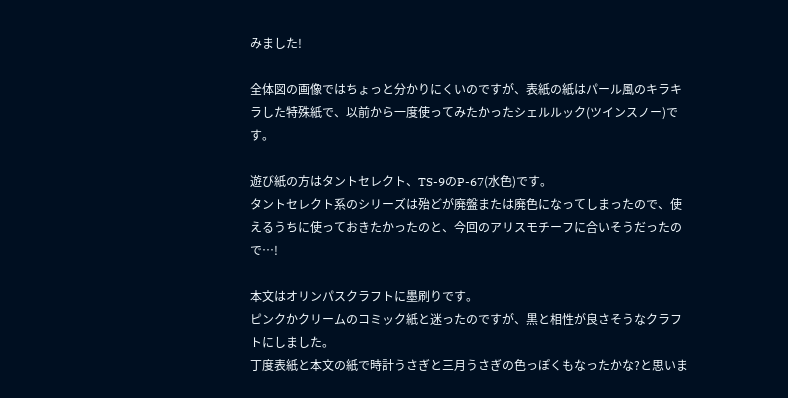みました!

全体図の画像ではちょっと分かりにくいのですが、表紙の紙はパール風のキラキラした特殊紙で、以前から一度使ってみたかったシェルルック(ツインスノー)です。

遊び紙の方はタントセレクト、TS-9のP-67(水色)です。
タントセレクト系のシリーズは殆どが廃盤または廃色になってしまったので、使えるうちに使っておきたかったのと、今回のアリスモチーフに合いそうだったので…!

本文はオリンパスクラフトに墨刷りです。
ピンクかクリームのコミック紙と迷ったのですが、黒と相性が良さそうなクラフトにしました。
丁度表紙と本文の紙で時計うさぎと三月うさぎの色っぽくもなったかな?と思いま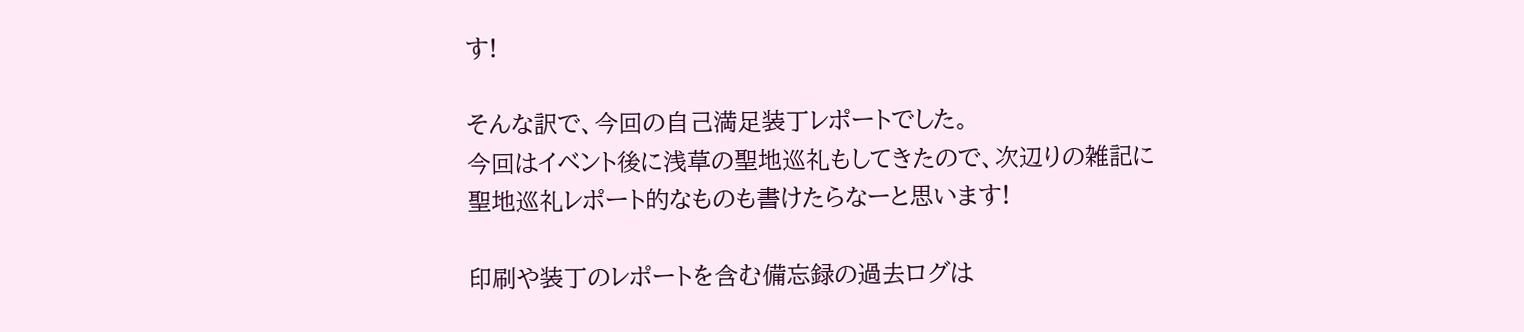す!

そんな訳で、今回の自己満足装丁レポートでした。
今回はイベント後に浅草の聖地巡礼もしてきたので、次辺りの雑記に聖地巡礼レポート的なものも書けたらなーと思います!

印刷や装丁のレポートを含む備忘録の過去ログは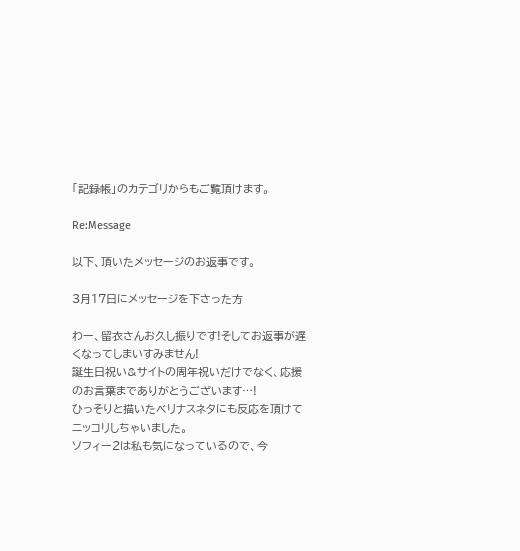「記録帳」のカテゴリからもご覧頂けます。

Re:Message

以下、頂いたメッセージのお返事です。

3月17日にメッセージを下さった方

わー、留衣さんお久し振りです!そしてお返事が遅くなってしまいすみません!
誕生日祝い&サイトの周年祝いだけでなく、応援のお言葉までありがとうございます…!
ひっそりと描いたベリナスネタにも反応を頂けてニッコリしちゃいました。
ソフィー2は私も気になっているので、今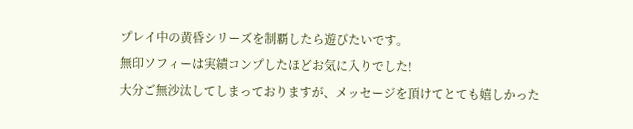プレイ中の黄昏シリーズを制覇したら遊びたいです。
無印ソフィーは実績コンプしたほどお気に入りでした!
大分ご無沙汰してしまっておりますが、メッセージを頂けてとても嬉しかった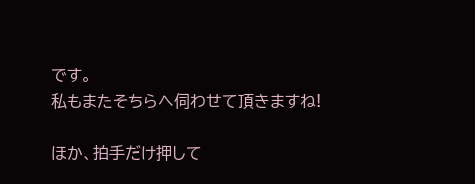です。
私もまたそちらへ伺わせて頂きますね!

ほか、拍手だけ押して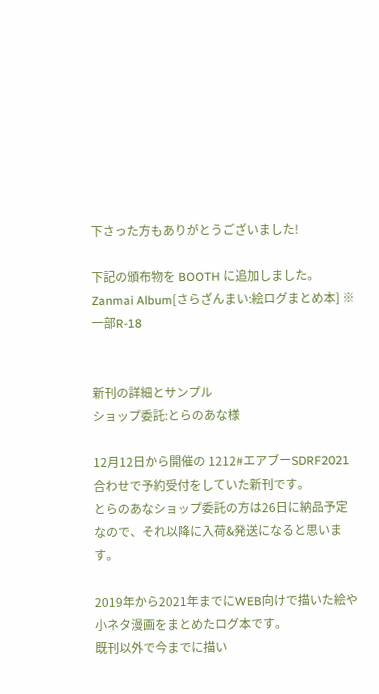下さった方もありがとうございました!

下記の頒布物を BOOTH に追加しました。
Zanmai Album[さらざんまい:絵ログまとめ本] ※一部R-18


新刊の詳細とサンプル
ショップ委託:とらのあな様

12月12日から開催の 1212#エアブーSDRF2021 合わせで予約受付をしていた新刊です。
とらのあなショップ委託の方は26日に納品予定なので、それ以降に入荷&発送になると思います。

2019年から2021年までにWEB向けで描いた絵や小ネタ漫画をまとめたログ本です。
既刊以外で今までに描い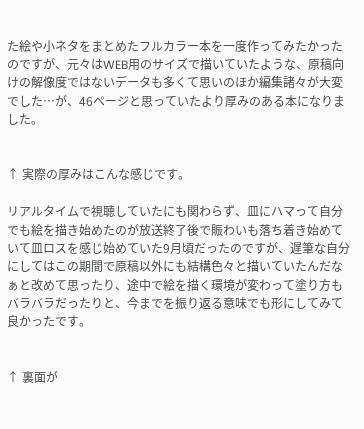た絵や小ネタをまとめたフルカラー本を一度作ってみたかったのですが、元々はWEB用のサイズで描いていたような、原稿向けの解像度ではないデータも多くて思いのほか編集諸々が大変でした…が、46ページと思っていたより厚みのある本になりました。


↑ 実際の厚みはこんな感じです。

リアルタイムで視聴していたにも関わらず、皿にハマって自分でも絵を描き始めたのが放送終了後で賑わいも落ち着き始めていて皿ロスを感じ始めていた9月頃だったのですが、遅筆な自分にしてはこの期間で原稿以外にも結構色々と描いていたんだなぁと改めて思ったり、途中で絵を描く環境が変わって塗り方もバラバラだったりと、今までを振り返る意味でも形にしてみて良かったです。


↑ 裏面が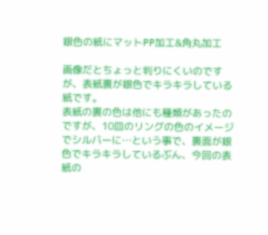銀色の紙にマットPP加工&角丸加工

画像だとちょっと判りにくいのですが、表紙裏が銀色でキラキラしている紙です。
表紙の裏の色は他にも種類があったのですが、10皿のリングの色のイメージでシルバーに…という事で、裏面が銀色でキラキラしているぶん、今回の表紙の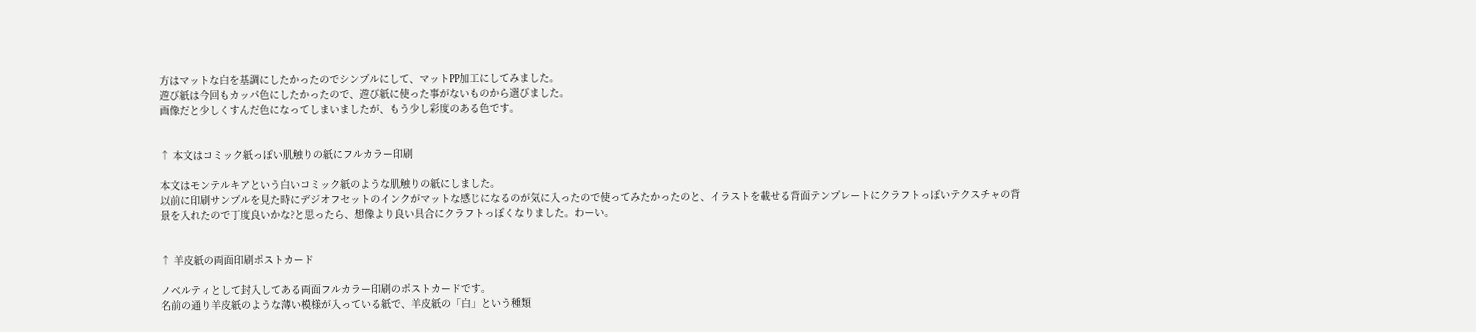方はマットな白を基調にしたかったのでシンプルにして、マットPP加工にしてみました。
遊び紙は今回もカッパ色にしたかったので、遊び紙に使った事がないものから選びました。
画像だと少しくすんだ色になってしまいましたが、もう少し彩度のある色です。


↑ 本文はコミック紙っぽい肌触りの紙にフルカラー印刷

本文はモンテルキアという白いコミック紙のような肌触りの紙にしました。
以前に印刷サンプルを見た時にデジオフセットのインクがマットな感じになるのが気に入ったので使ってみたかったのと、イラストを載せる背面テンプレートにクラフトっぽいテクスチャの背景を入れたので丁度良いかな?と思ったら、想像より良い具合にクラフトっぽくなりました。わーい。


↑ 羊皮紙の両面印刷ポストカード

ノベルティとして封入してある両面フルカラー印刷のポストカードです。
名前の通り羊皮紙のような薄い模様が入っている紙で、羊皮紙の「白」という種類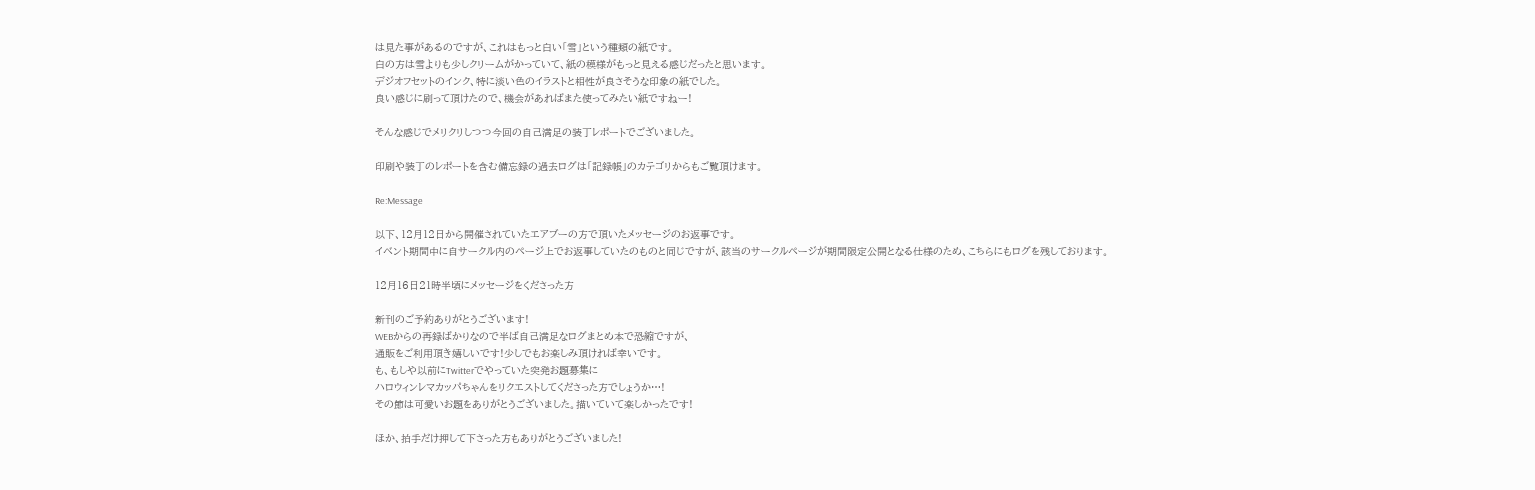は見た事があるのですが、これはもっと白い「雪」という種類の紙です。
白の方は雪よりも少しクリームがかっていて、紙の模様がもっと見える感じだったと思います。
デジオフセットのインク、特に淡い色のイラストと相性が良さそうな印象の紙でした。
良い感じに刷って頂けたので、機会があればまた使ってみたい紙ですねー!

そんな感じでメリクリしつつ今回の自己満足の装丁レポートでございました。

印刷や装丁のレポートを含む備忘録の過去ログは「記録帳」のカテゴリからもご覧頂けます。

Re:Message

以下、12月12日から開催されていたエアブーの方で頂いたメッセージのお返事です。
イベント期間中に自サークル内のページ上でお返事していたのものと同じですが、該当のサークルページが期間限定公開となる仕様のため、こちらにもログを残しております。

12月16日21時半頃にメッセージをくださった方

新刊のご予約ありがとうございます!
WEBからの再録ばかりなので半ば自己満足なログまとめ本で恐縮ですが、
通販をご利用頂き嬉しいです!少しでもお楽しみ頂ければ幸いです。
も、もしや以前にTwitterでやっていた突発お題募集に
ハロウィンレマカッパちゃんをリクエストしてくださった方でしょうか…!
その節は可愛いお題をありがとうございました。描いていて楽しかったです!

ほか、拍手だけ押して下さった方もありがとうございました!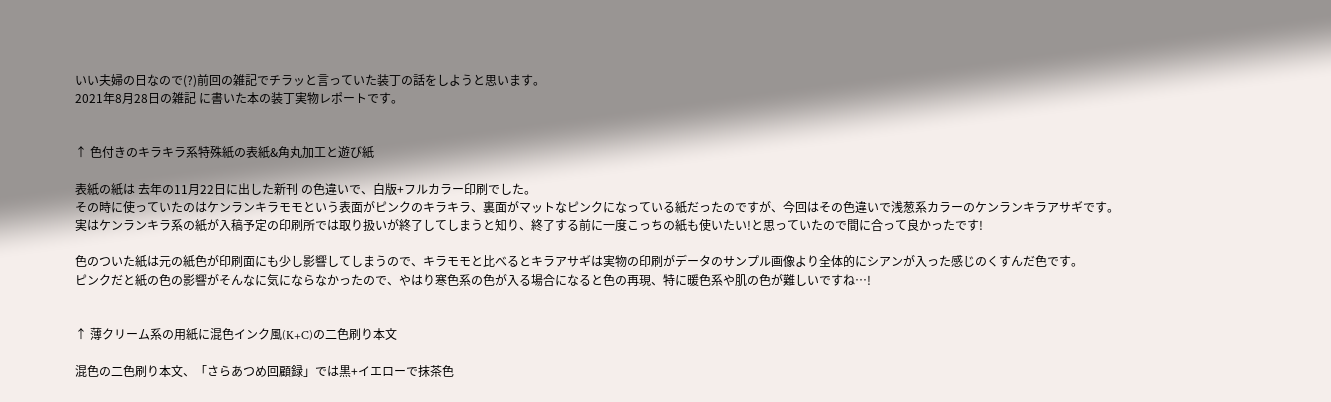いい夫婦の日なので(?)前回の雑記でチラッと言っていた装丁の話をしようと思います。
2021年8月28日の雑記 に書いた本の装丁実物レポートです。


↑ 色付きのキラキラ系特殊紙の表紙&角丸加工と遊び紙

表紙の紙は 去年の11月22日に出した新刊 の色違いで、白版+フルカラー印刷でした。
その時に使っていたのはケンランキラモモという表面がピンクのキラキラ、裏面がマットなピンクになっている紙だったのですが、今回はその色違いで浅葱系カラーのケンランキラアサギです。
実はケンランキラ系の紙が入稿予定の印刷所では取り扱いが終了してしまうと知り、終了する前に一度こっちの紙も使いたい!と思っていたので間に合って良かったです!

色のついた紙は元の紙色が印刷面にも少し影響してしまうので、キラモモと比べるとキラアサギは実物の印刷がデータのサンプル画像より全体的にシアンが入った感じのくすんだ色です。
ピンクだと紙の色の影響がそんなに気にならなかったので、やはり寒色系の色が入る場合になると色の再現、特に暖色系や肌の色が難しいですね…!


↑ 薄クリーム系の用紙に混色インク風(K+C)の二色刷り本文

混色の二色刷り本文、「さらあつめ回顧録」では黒+イエローで抹茶色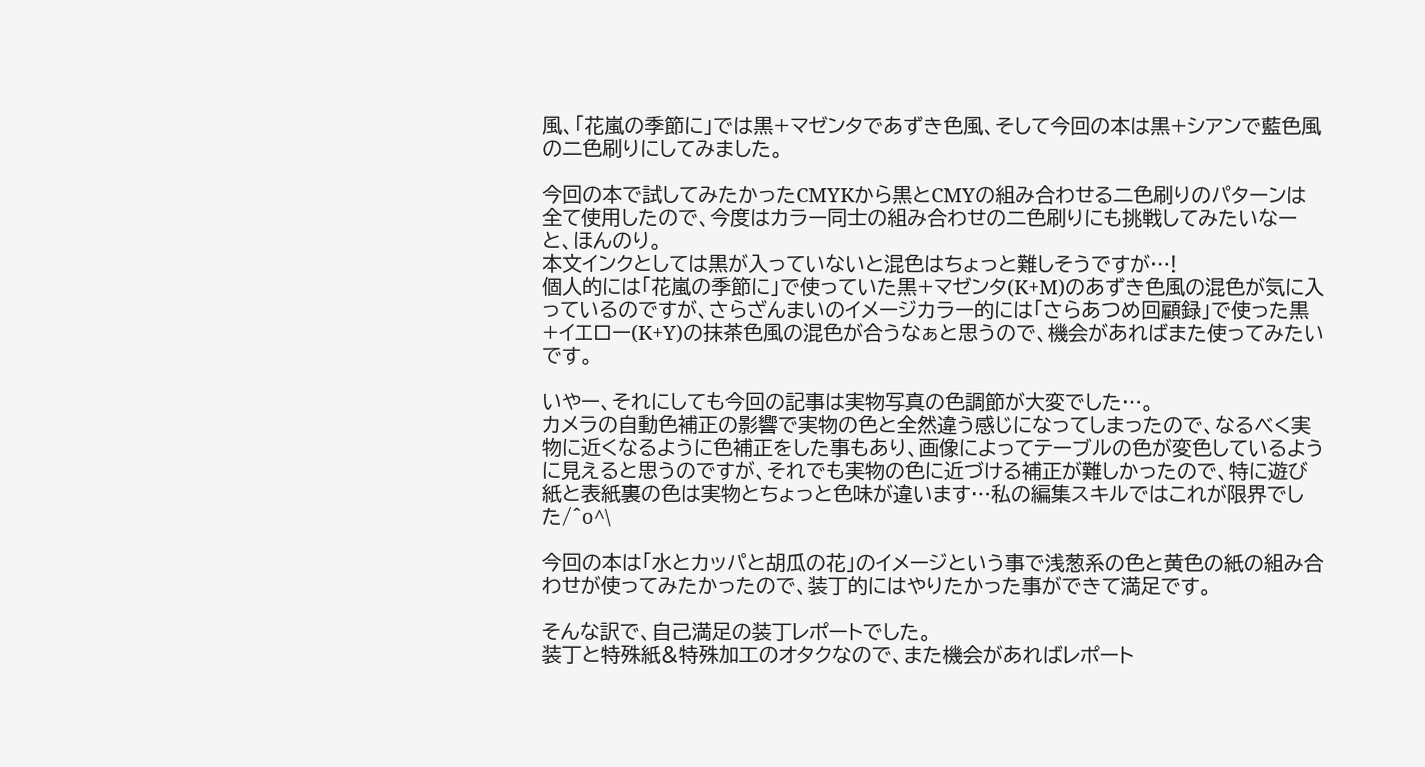風、「花嵐の季節に」では黒+マゼンタであずき色風、そして今回の本は黒+シアンで藍色風の二色刷りにしてみました。

今回の本で試してみたかったCMYKから黒とCMYの組み合わせる二色刷りのパターンは全て使用したので、今度はカラー同士の組み合わせの二色刷りにも挑戦してみたいなーと、ほんのり。
本文インクとしては黒が入っていないと混色はちょっと難しそうですが…!
個人的には「花嵐の季節に」で使っていた黒+マゼンタ(K+M)のあずき色風の混色が気に入っているのですが、さらざんまいのイメージカラー的には「さらあつめ回顧録」で使った黒+イエロー(K+Y)の抹茶色風の混色が合うなぁと思うので、機会があればまた使ってみたいです。

いやー、それにしても今回の記事は実物写真の色調節が大変でした…。
カメラの自動色補正の影響で実物の色と全然違う感じになってしまったので、なるべく実物に近くなるように色補正をした事もあり、画像によってテーブルの色が変色しているように見えると思うのですが、それでも実物の色に近づける補正が難しかったので、特に遊び紙と表紙裏の色は実物とちょっと色味が違います…私の編集スキルではこれが限界でした/^o^\

今回の本は「水とカッパと胡瓜の花」のイメージという事で浅葱系の色と黄色の紙の組み合わせが使ってみたかったので、装丁的にはやりたかった事ができて満足です。

そんな訳で、自己満足の装丁レポートでした。
装丁と特殊紙&特殊加工のオタクなので、また機会があればレポート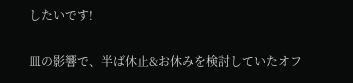したいです!

皿の影響で、半ば休止&お休みを検討していたオフ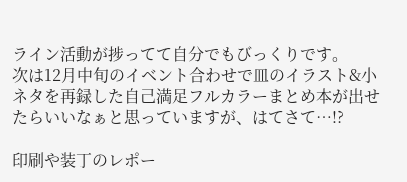ライン活動が捗ってて自分でもびっくりです。
次は12月中旬のイベント合わせで皿のイラスト&小ネタを再録した自己満足フルカラーまとめ本が出せたらいいなぁと思っていますが、はてさて…!?

印刷や装丁のレポー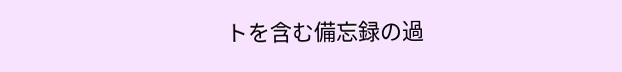トを含む備忘録の過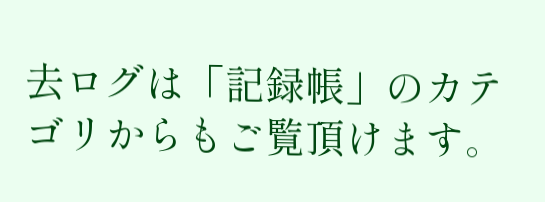去ログは「記録帳」のカテゴリからもご覧頂けます。